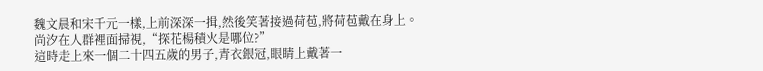魏文晨和宋千元一樣,上前深深一揖,然後笑著接過荷苞,將荷苞戴在身上。
尚汐在人群裡面掃視,“探花楊積火是哪位?”
這時走上來一個二十四五歲的男子,青衣銀冠,眼睛上戴著一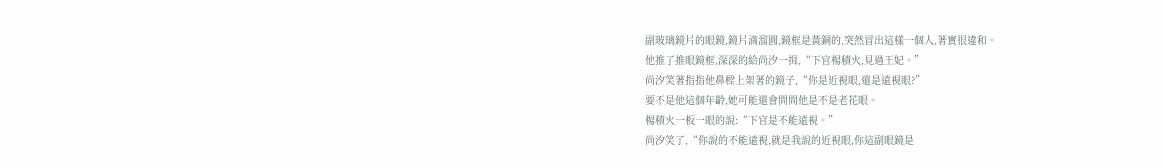副玻璃鏡片的眼鏡,鏡片滴溜圓,鏡框是黃銅的,突然冒出這樣一個人,著實很違和。
他推了推眼鏡框,深深的給尚汐一揖,“下官楊積火,見過王妃。”
尚汐笑著指指他鼻樑上架著的鏡子,“你是近視眼,還是遠視眼?”
要不是他這個年齡,她可能還會問問他是不是老花眼。
楊積火一板一眼的說:“下官是不能遠視。”
尚汐笑了,“你說的不能遠視,就是我說的近視眼,你這副眼鏡是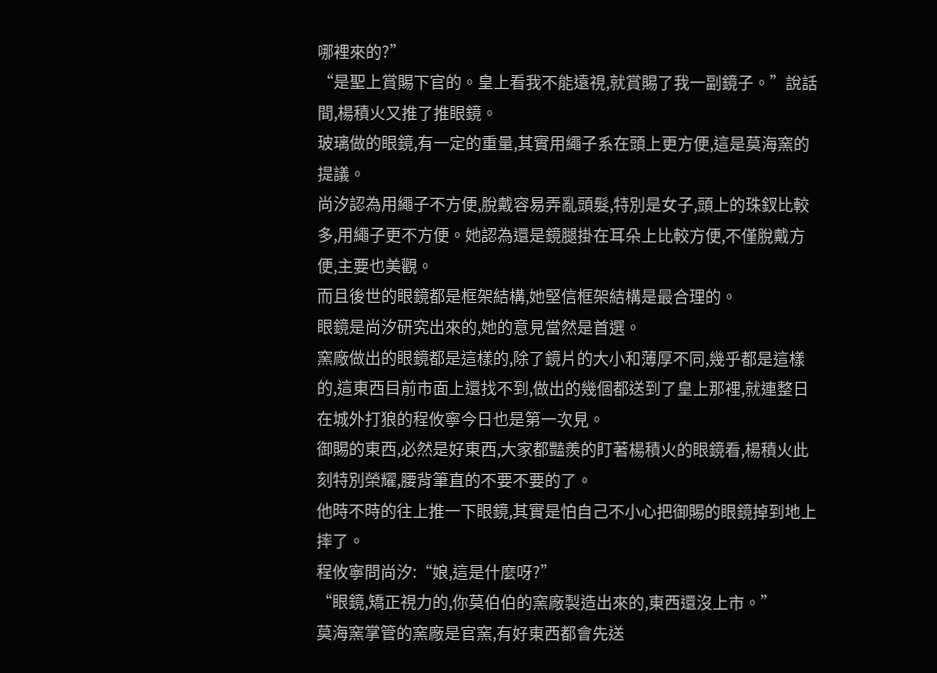哪裡來的?”
“是聖上賞賜下官的。皇上看我不能遠視,就賞賜了我一副鏡子。”說話間,楊積火又推了推眼鏡。
玻璃做的眼鏡,有一定的重量,其實用繩子系在頭上更方便,這是莫海窯的提議。
尚汐認為用繩子不方便,脫戴容易弄亂頭髮,特別是女子,頭上的珠釵比較多,用繩子更不方便。她認為還是鏡腿掛在耳朵上比較方便,不僅脫戴方便,主要也美觀。
而且後世的眼鏡都是框架結構,她堅信框架結構是最合理的。
眼鏡是尚汐研究出來的,她的意見當然是首選。
窯廠做出的眼鏡都是這樣的,除了鏡片的大小和薄厚不同,幾乎都是這樣的,這東西目前市面上還找不到,做出的幾個都送到了皇上那裡,就連整日在城外打狼的程攸寧今日也是第一次見。
御賜的東西,必然是好東西,大家都豔羨的盯著楊積火的眼鏡看,楊積火此刻特別榮耀,腰背筆直的不要不要的了。
他時不時的往上推一下眼鏡,其實是怕自己不小心把御賜的眼鏡掉到地上摔了。
程攸寧問尚汐:“娘,這是什麼呀?”
“眼鏡,矯正視力的,你莫伯伯的窯廠製造出來的,東西還沒上市。”
莫海窯掌管的窯廠是官窯,有好東西都會先送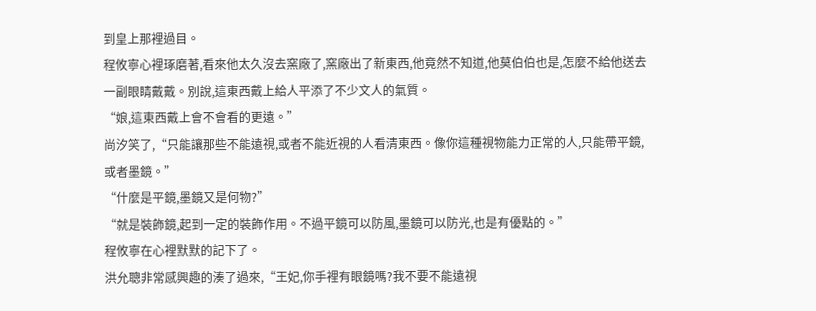到皇上那裡過目。
程攸寧心裡琢磨著,看來他太久沒去窯廠了,窯廠出了新東西,他竟然不知道,他莫伯伯也是,怎麼不給他送去一副眼睛戴戴。別說,這東西戴上給人平添了不少文人的氣質。
“娘,這東西戴上會不會看的更遠。”
尚汐笑了,“只能讓那些不能遠視,或者不能近視的人看清東西。像你這種視物能力正常的人,只能帶平鏡,或者墨鏡。”
“什麼是平鏡,墨鏡又是何物?”
“就是裝飾鏡,起到一定的裝飾作用。不過平鏡可以防風,墨鏡可以防光,也是有優點的。”
程攸寧在心裡默默的記下了。
洪允聰非常感興趣的湊了過來,“王妃,你手裡有眼鏡嗎?我不要不能遠視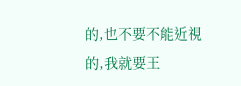的,也不要不能近視的,我就要王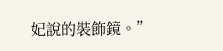妃說的裝飾鏡。”